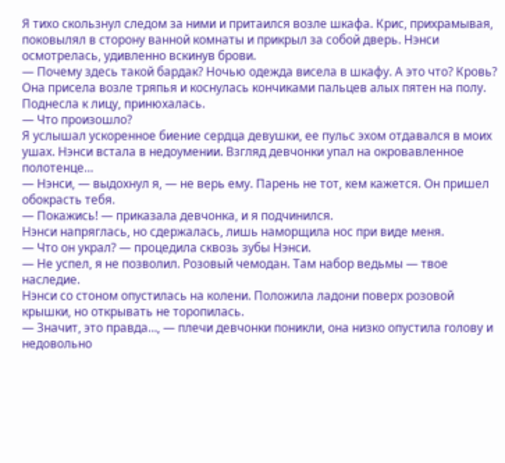Я тихо скользнул следом за ними и притаился возле шкафа. Крис, прихрамывая, поковылял в сторону ванной комнаты и прикрыл за собой дверь. Нэнси осмотрелась, удивленно вскинув брови.
— Почему здесь такой бардак? Ночью одежда висела в шкафу. А это что? Кровь?
Она присела возле тряпья и коснулась кончиками пальцев алых пятен на полу. Поднесла к лицу, принюхалась.
— Что произошло?
Я услышал ускоренное биение сердца девушки, ее пульс эхом отдавался в моих ушах. Нэнси встала в недоумении. Взгляд девчонки упал на окровавленное полотенце…
— Нэнси, — выдохнул я, — не верь ему. Парень не тот, кем кажется. Он пришел обокрасть тебя.
— Покажись! — приказала девчонка, и я подчинился.
Нэнси напряглась, но сдержалась, лишь наморщила нос при виде меня.
— Что он украл? — процедила сквозь зубы Нэнси.
— Не успел, я не позволил. Розовый чемодан. Там набор ведьмы — твое наследие.
Нэнси со стоном опустилась на колени. Положила ладони поверх розовой крышки, но открывать не торопилась.
— Значит, это правда…, — плечи девчонки поникли, она низко опустила голову и недовольно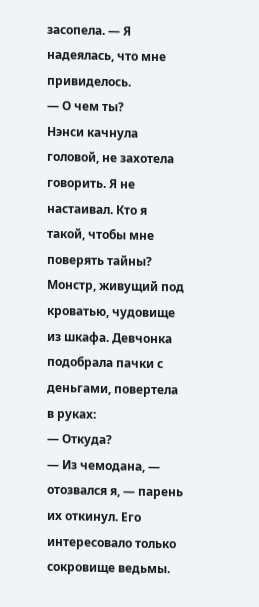засопела. — Я надеялась, что мне привиделось.
— О чем ты?
Нэнси качнула головой, не захотела говорить. Я не настаивал. Кто я такой, чтобы мне поверять тайны? Монстр, живущий под кроватью, чудовище из шкафа. Девчонка подобрала пачки с деньгами, повертела в руках:
— Откуда?
— Из чемодана, — отозвался я, — парень их откинул. Его интересовало только сокровище ведьмы.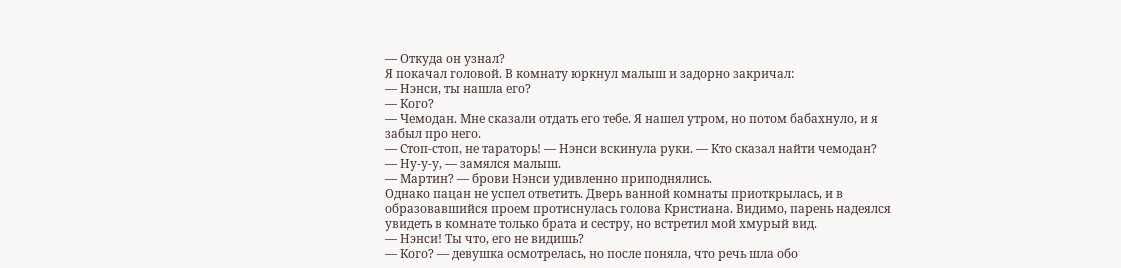— Откуда он узнал?
Я покачал головой. В комнату юркнул малыш и задорно закричал:
— Нэнси, ты нашла его?
— Кого?
— Чемодан. Мне сказали отдать его тебе. Я нашел утром, но потом бабахнуло, и я забыл про него.
— Стоп-стоп, не тараторь! — Нэнси вскинула руки. — Кто сказал найти чемодан?
— Ну-у-у, — замялся малыш.
— Мартин? — брови Нэнси удивленно приподнялись.
Однако пацан не успел ответить. Дверь ванной комнаты приоткрылась, и в образовавшийся проем протиснулась голова Кристиана. Видимо, парень надеялся увидеть в комнате только брата и сестру, но встретил мой хмурый вид.
— Нэнси! Ты что, его не видишь?
— Кого? — девушка осмотрелась, но после поняла, что речь шла обо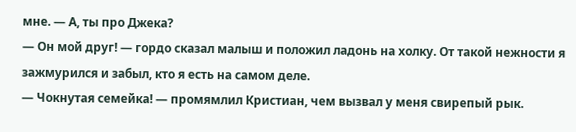мне. — А, ты про Джека?
— Он мой друг! — гордо сказал малыш и положил ладонь на холку. От такой нежности я зажмурился и забыл, кто я есть на самом деле.
— Чокнутая семейка! — промямлил Кристиан, чем вызвал у меня свирепый рык.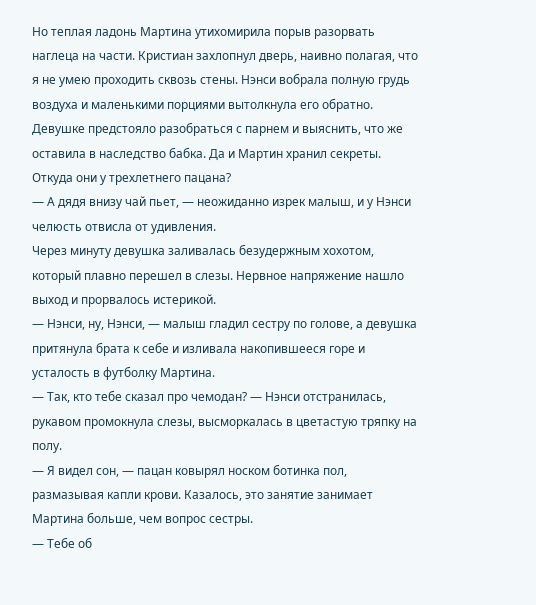Но теплая ладонь Мартина утихомирила порыв разорвать наглеца на части. Кристиан захлопнул дверь, наивно полагая, что я не умею проходить сквозь стены. Нэнси вобрала полную грудь воздуха и маленькими порциями вытолкнула его обратно. Девушке предстояло разобраться с парнем и выяснить, что же оставила в наследство бабка. Да и Мартин хранил секреты. Откуда они у трехлетнего пацана?
— А дядя внизу чай пьет, — неожиданно изрек малыш, и у Нэнси челюсть отвисла от удивления.
Через минуту девушка заливалась безудержным хохотом, который плавно перешел в слезы. Нервное напряжение нашло выход и прорвалось истерикой.
— Нэнси, ну, Нэнси, — малыш гладил сестру по голове, а девушка притянула брата к себе и изливала накопившееся горе и усталость в футболку Мартина.
— Так, кто тебе сказал про чемодан? — Нэнси отстранилась, рукавом промокнула слезы, высморкалась в цветастую тряпку на полу.
— Я видел сон, — пацан ковырял носком ботинка пол, размазывая капли крови. Казалось, это занятие занимает Мартина больше, чем вопрос сестры.
— Тебе об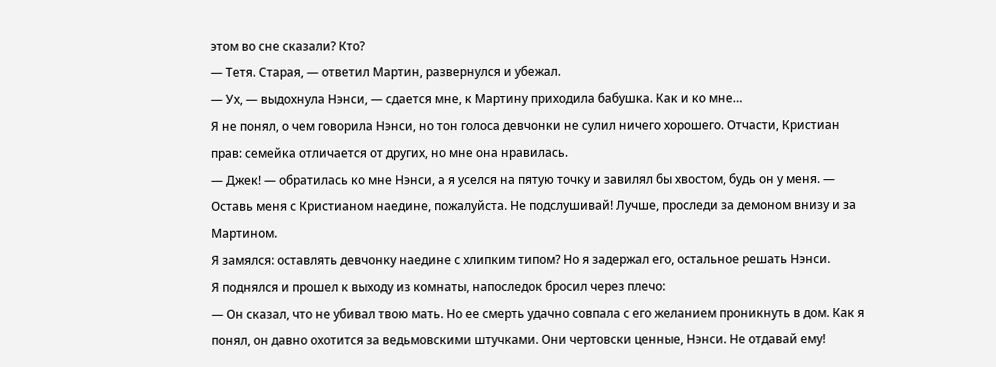этом во сне сказали? Кто?
— Тетя. Старая, — ответил Мартин, развернулся и убежал.
— Ух, — выдохнула Нэнси, — сдается мне, к Мартину приходила бабушка. Как и ко мне…
Я не понял, о чем говорила Нэнси, но тон голоса девчонки не сулил ничего хорошего. Отчасти, Кристиан прав: семейка отличается от других, но мне она нравилась.
— Джек! — обратилась ко мне Нэнси, а я уселся на пятую точку и завилял бы хвостом, будь он у меня. — Оставь меня с Кристианом наедине, пожалуйста. Не подслушивай! Лучше, проследи за демоном внизу и за Мартином.
Я замялся: оставлять девчонку наедине с хлипким типом? Но я задержал его, остальное решать Нэнси.
Я поднялся и прошел к выходу из комнаты, напоследок бросил через плечо:
— Он сказал, что не убивал твою мать. Но ее смерть удачно совпала с его желанием проникнуть в дом. Как я понял, он давно охотится за ведьмовскими штучками. Они чертовски ценные, Нэнси. Не отдавай ему!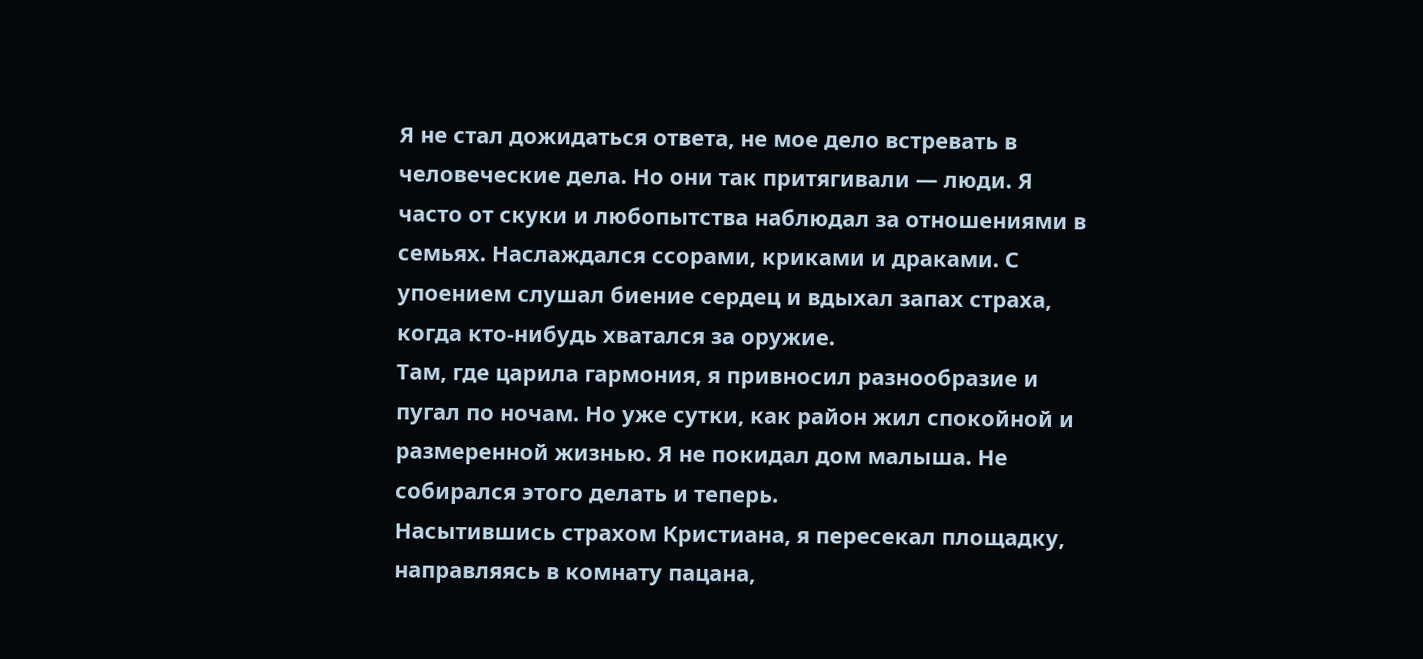Я не стал дожидаться ответа, не мое дело встревать в человеческие дела. Но они так притягивали — люди. Я часто от скуки и любопытства наблюдал за отношениями в семьях. Наслаждался ссорами, криками и драками. С упоением слушал биение сердец и вдыхал запах страха, когда кто-нибудь хватался за оружие.
Там, где царила гармония, я привносил разнообразие и пугал по ночам. Но уже сутки, как район жил спокойной и размеренной жизнью. Я не покидал дом малыша. Не собирался этого делать и теперь.
Насытившись страхом Кристиана, я пересекал площадку, направляясь в комнату пацана,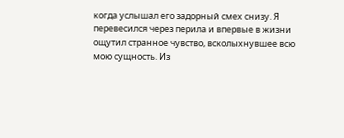когда услышал его задорный смех снизу. Я перевесился через перила и впервые в жизни ощутил странное чувство, всколыхнувшее всю мою сущность. Из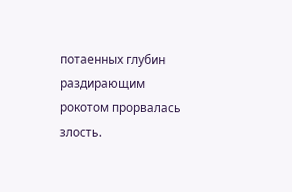потаенных глубин раздирающим рокотом прорвалась злость.